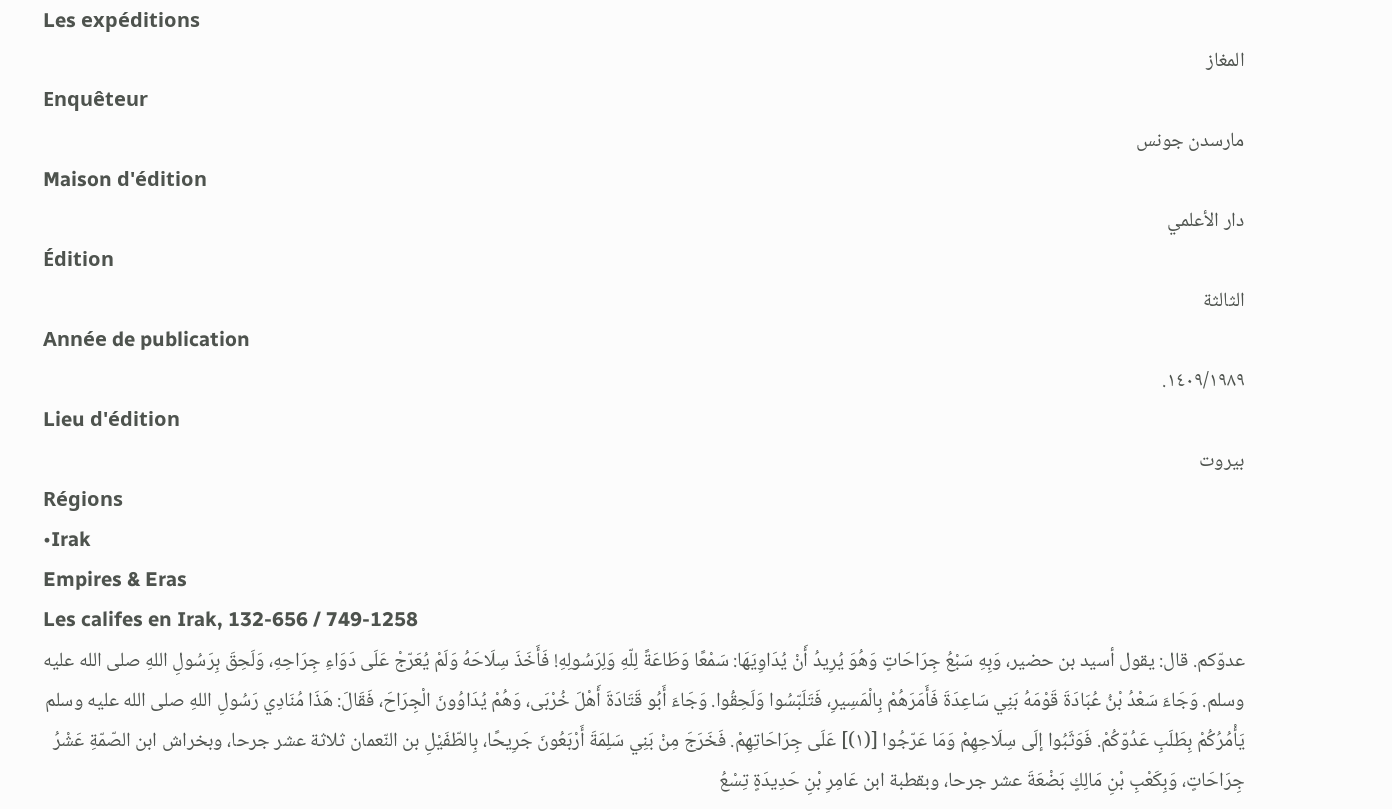Les expéditions
المغاز
Enquêteur
مارسدن جونس
Maison d'édition
دار الأعلمي
Édition
الثالثة
Année de publication
١٤٠٩/١٩٨٩.
Lieu d'édition
بيروت
Régions
•Irak
Empires & Eras
Les califes en Irak, 132-656 / 749-1258
عدوّكم. قال: يقول أسيد بن حضير، وَبِهِ سَبْعُ جِرَاحَاتٍ وَهُوَ يُرِيدُ أَنْ يُدَاوِيَهَا: سَمْعًا وَطَاعَةً لِلّهِ وَلِرَسُولِهِ! فَأَخَذَ سِلَاحَهُ وَلَمْ يُعَرّجْ عَلَى دَوَاءِ جِرَاحِهِ، وَلَحِقَ بِرَسُولِ اللهِ صلى الله عليه وسلم. وَجَاءَ سَعْدُ بْنُ عُبَادَةَ قَوْمَهُ بَنِي سَاعِدَةَ فَأَمَرَهُمْ بِالْمَسِيرِ، فَتَلَبّسُوا وَلَحِقُوا. وَجَاءَ أَبُو قَتَادَةَ أَهْلَ خُرْبَى، وَهُمْ يُدَاوُونَ الْجِرَاحَ، فَقَالَ: هَذَا مُنَادِي رَسُولِ اللهِ صلى الله عليه وسلم يَأْمُرُكُمْ بِطَلَبِ عَدُوّكُمْ. فَوَثَبُوا إلَى سِلَاحِهِمْ وَمَا عَرّجُوا [(١)] عَلَى جِرَاحَاتِهِمْ. فَخَرَجَ مِنْ بَنِي سَلِمَةَ أَرْبَعُونَ جَرِيحًا، بِالطّفَيْلِ بن النّعمان ثلاثة عشر جرحا، وبخراش ابن الصّمّةِ عَشْرُ جِرَاحَاتٍ، وَبِكَعْبِ بْنِ مَالِكٍ بَضْعَةَ عشر جرحا، وبقطبة ابن عَامِرِ بْنِ حَدِيدَةٍ تِسْعُ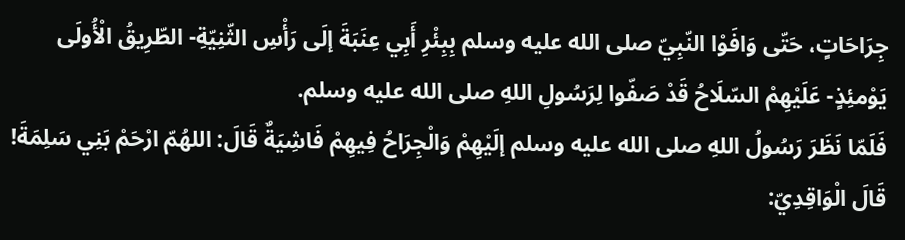جِرَاحَاتٍ، حَتّى وَافَوْا النّبِيّ صلى الله عليه وسلم بِبِئْرِ أَبِي عِنَبَةَ إلَى رَأْسِ الثّنِيّةِ- الطّرِيقُ الْأُولَى يَوْمئِذٍ- عَلَيْهِمْ السّلَاحُ قَدْ صَفّوا لِرَسُولِ اللهِ صلى الله عليه وسلم.
فَلَمّا نَظَرَ رَسُولُ اللهِ صلى الله عليه وسلم إلَيْهِمْ وَالْجِرَاحُ فِيهِمْ فَاشِيَةٌ قَالَ: اللهُمّ ارْحَمْ بَنِي سَلِمَةَ!
قَالَ الْوَاقِدِيّ: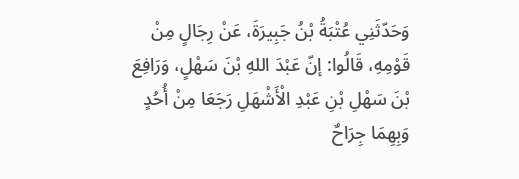وَحَدّثَنِي عُتْبَةُ بْنُ جَبِيرَةَ، عَنْ رِجَالٍ مِنْ قَوْمِهِ، قَالُوا: إنّ عَبْدَ اللهِ بْنَ سَهْلٍ، وَرَافِعَ بْنَ سَهْلِ بْنِ عَبْدِ الْأَشْهَلِ رَجَعَا مِنْ أُحُدٍ وَبِهِمَا جِرَاحٌ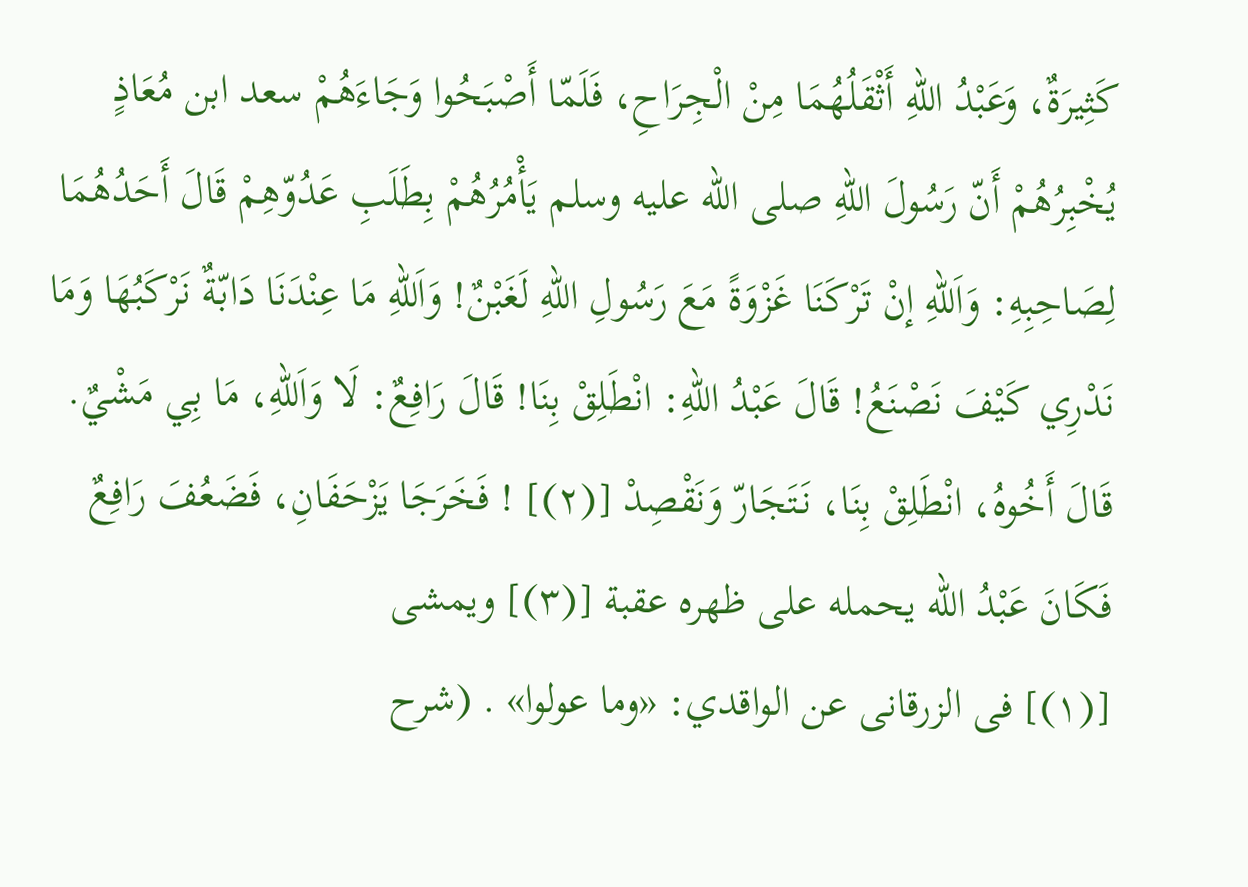كَثِيرَةٌ، وَعَبْدُ اللهِ أَثْقَلُهُمَا مِنْ الْجِرَاحِ، فَلَمّا أَصْبَحُوا وَجَاءَهُمْ سعد ابن مُعَاذٍ يُخْبِرُهُمْ أَنّ رَسُولَ اللهِ صلى الله عليه وسلم يَأْمُرُهُمْ بِطَلَبِ عَدُوّهِمْ قَالَ أَحَدُهُمَا لِصَاحِبِهِ: وَاَللهِ إنْ تَرْكَنَا غَزْوَةً مَعَ رَسُولِ اللهِ لَغَبْنٌ! وَاَللهِ مَا عِنْدَنَا دَابّةٌ نَرْكَبُهَا وَمَا نَدْرِي كَيْفَ نَصْنَعُ! قَالَ عَبْدُ اللهِ: انْطَلِقْ بِنَا! قَالَ رَافِعٌ: لَا وَاَللهِ، مَا بِي مَشْيٌ. قَالَ أَخُوهُ، انْطَلِقْ بِنَا، نَتَجَارّ وَنَقْصِدْ [(٢)] ! فَخَرَجَا يَزْحَفَانِ، فَضَعُفَ رَافِعٌ فَكَانَ عَبْدُ الله يحمله على ظهره عقبة [(٣)] ويمشى
[(١)] فى الزرقانى عن الواقدي: «وما عولوا» . (شرح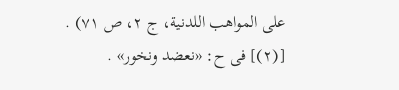على المواهب اللدنية، ج ٢، ص ٧١) .
[(٢)] فى ح: «نعضد ونخور» .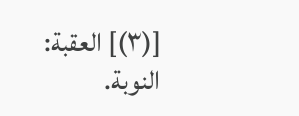[(٣)] العقبة: النوبة.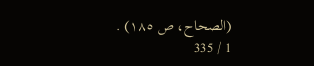(الصحاح، ص ١٨٥) .
1 / 335